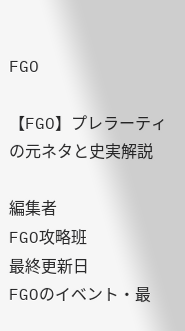FGO

【FGO】プレラーティの元ネタと史実解説

編集者
FGO攻略班
最終更新日
FGOのイベント・最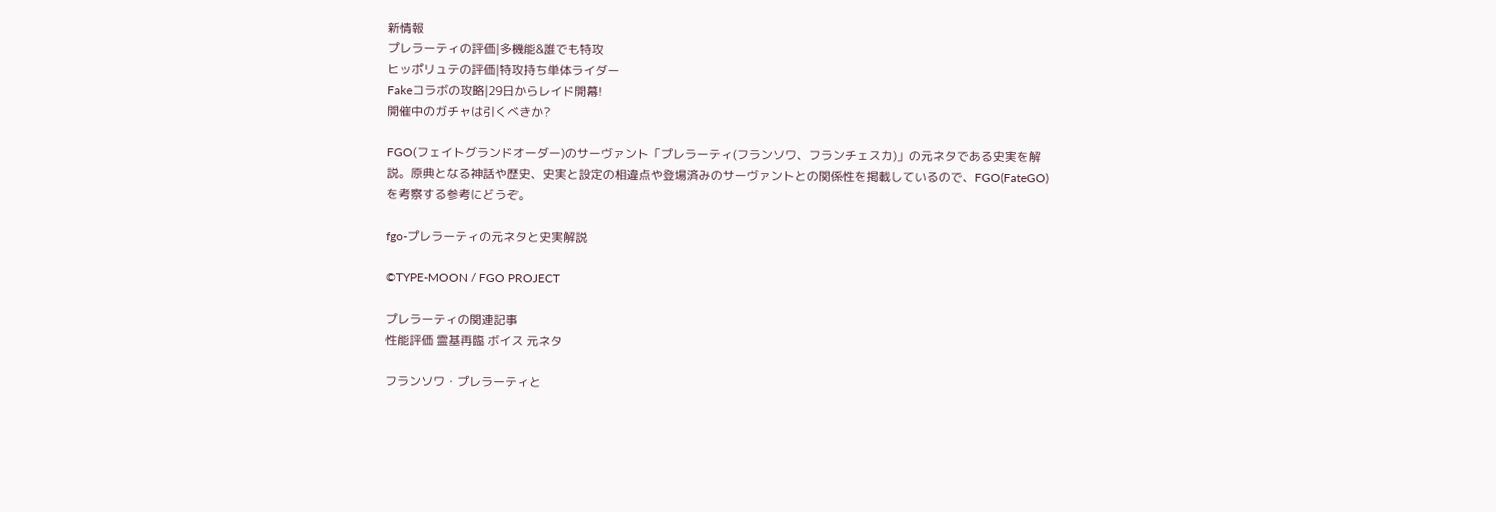新情報
プレラーティの評価|多機能&誰でも特攻
ヒッポリュテの評価|特攻持ち単体ライダー
Fakeコラボの攻略|29日からレイド開幕!
開催中のガチャは引くべきか?

FGO(フェイトグランドオーダー)のサーヴァント「プレラーティ(フランソワ、フランチェスカ)」の元ネタである史実を解説。原典となる神話や歴史、史実と設定の相違点や登場済みのサーヴァントとの関係性を掲載しているので、FGO(FateGO)を考察する参考にどうぞ。

fgo-プレラーティの元ネタと史実解説

©TYPE-MOON / FGO PROJECT

プレラーティの関連記事
性能評価 霊基再臨 ボイス 元ネタ

フランソワ・プレラーティと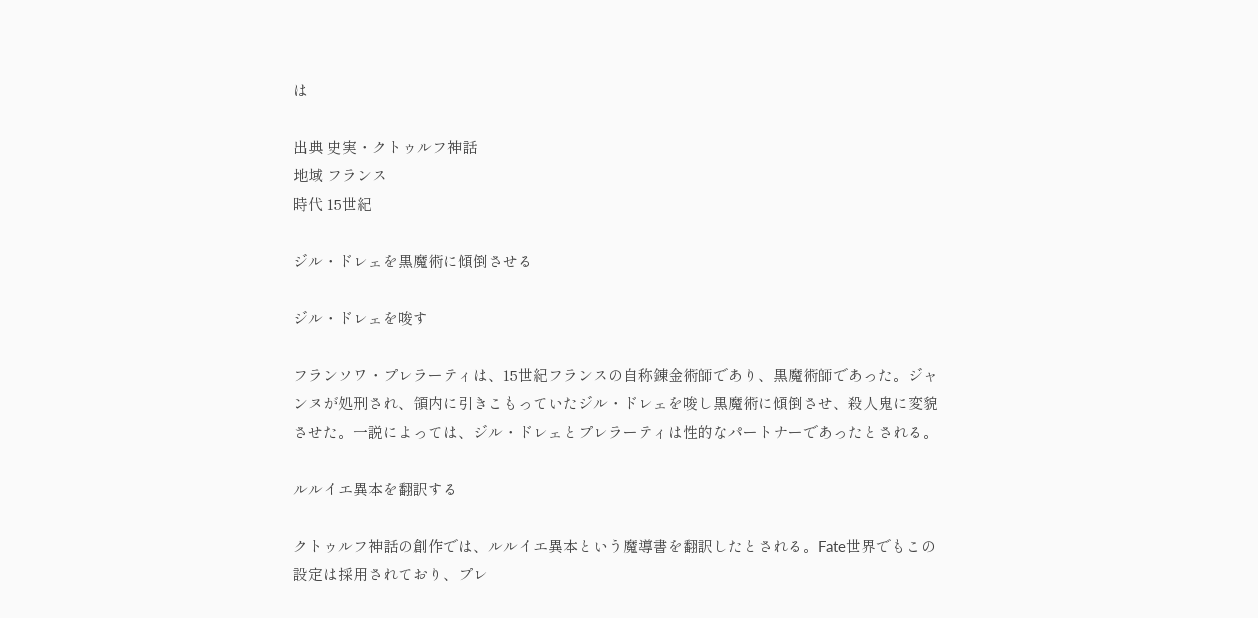は

出典 史実・クトゥルフ神話
地域 フランス
時代 15世紀

ジル・ドレェを黒魔術に傾倒させる

ジル・ドレェを唆す

フランソワ・プレラーティは、15世紀フランスの自称錬金術師であり、黒魔術師であった。ジャンヌが処刑され、領内に引きこもっていたジル・ドレェを唆し黒魔術に傾倒させ、殺人鬼に変貌させた。一説によっては、ジル・ドレェとプレラーティは性的なパートナーであったとされる。

ルルイエ異本を翻訳する

クトゥルフ神話の創作では、ルルイエ異本という魔導書を翻訳したとされる。Fate世界でもこの設定は採用されており、プレ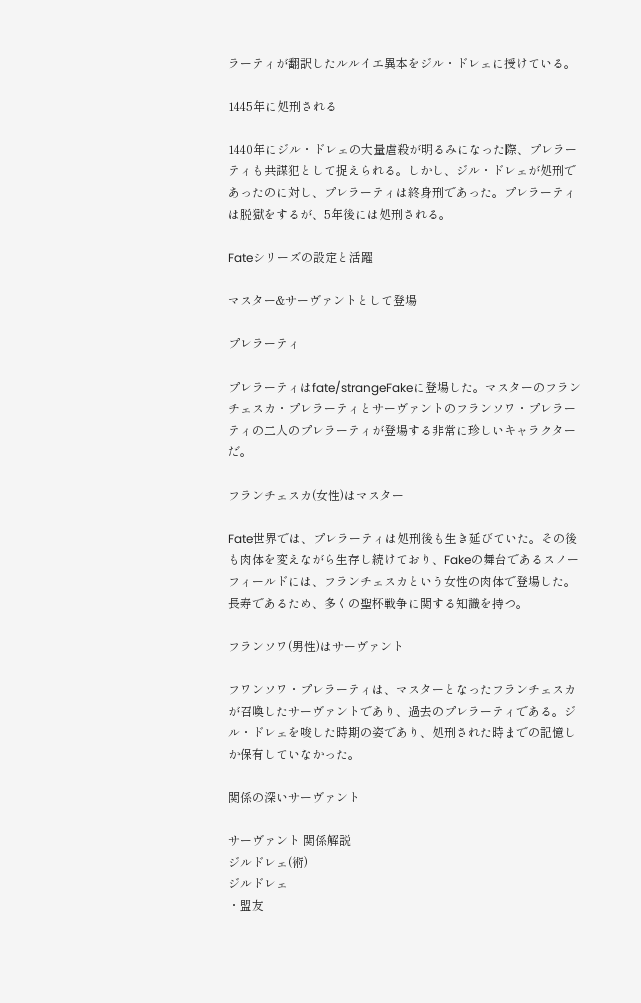ラーティが翻訳したルルイエ異本をジル・ドレェに授けている。

1445年に処刑される

1440年にジル・ドレェの大量虐殺が明るみになった際、プレラーティも共謀犯として捉えられる。しかし、ジル・ドレェが処刑であったのに対し、プレラーティは終身刑であった。プレラーティは脱獄をするが、5年後には処刑される。

Fateシリーズの設定と活躍

マスター&サーヴァントとして登場

プレラーティ

プレラーティはfate/strangeFakeに登場した。マスターのフランチェスカ・プレラーティとサーヴァントのフランソワ・プレラーティの二人のプレラーティが登場する非常に珍しいキャラクターだ。

フランチェスカ(女性)はマスター

Fate世界では、プレラーティは処刑後も生き延びていた。その後も肉体を変えながら生存し続けており、Fakeの舞台であるスノーフィールドには、フランチェスカという女性の肉体で登場した。長寿であるため、多くの聖杯戦争に関する知識を持つ。

フランソワ(男性)はサーヴァント

フワンソワ・プレラーティは、マスターとなったフランチェスカが召喚したサーヴァントであり、過去のプレラーティである。ジル・ドレェを唆した時期の姿であり、処刑された時までの記憶しか保有していなかった。

関係の深いサーヴァント

サーヴァント 関係解説
ジルドレェ(術)
ジルドレェ
・盟友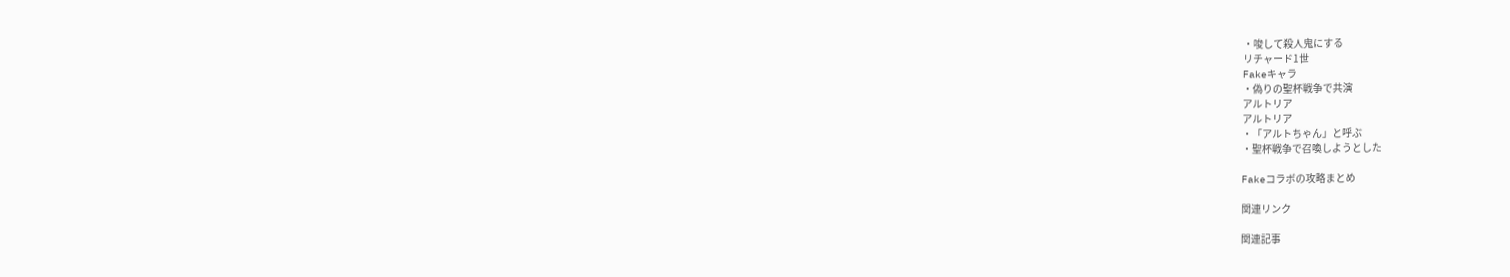・唆して殺人鬼にする
リチャード1世
Fakeキャラ
・偽りの聖杯戦争で共演
アルトリア
アルトリア
・「アルトちゃん」と呼ぶ
・聖杯戦争で召喚しようとした

Fakeコラボの攻略まとめ

関連リンク

関連記事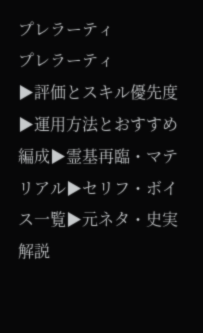プレラーティ
プレラーティ
▶評価とスキル優先度▶運用方法とおすすめ編成▶霊基再臨・マテリアル▶セリフ・ボイス一覧▶元ネタ・史実解説